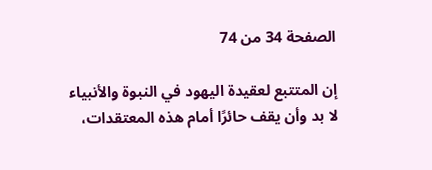الصفحة 34 من 74

إن المتتبع لعقيدة اليهود في النبوة والأنبياء لا بد وأن يقف حائرًا أمام هذه المعتقدات،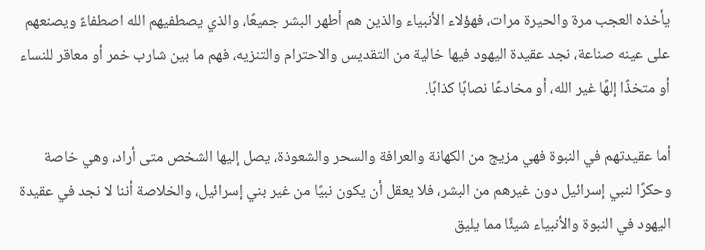يأخذه العجب مرة والحيرة مرات، فهؤلاء الأنبياء والذين هم أطهر البشر جميعًا، والذي يصطفيهم الله اصطفاءً ويصنعهم على عينه صناعة، نجد عقيدة اليهود فيها خالية من التقديس والاحترام والتنزيه، فهم ما بين شارب خمر أو معاقر للنساء أو متخذًا إلهًا غير الله، أو مخادعًا نصابًا كذابًا.

أما عقيدتهم في النبوة فهي مزيج من الكهانة والعرافة والسحر والشعوذة، يصل إليها الشخص متى أراد، وهي خاصة وحكرًا لنبي إسرائيل دون غيرهم من البشر، فلا يعقل أن يكون نبيًا من غير بني إسرائيل، والخلاصة أننا لا نجد في عقيدة اليهود في النبوة والأنبياء شيئًا مما يليق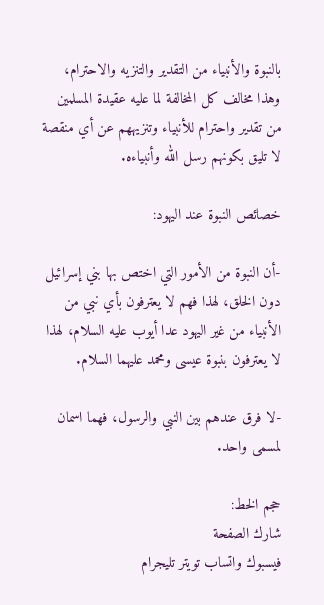بالنبوة والأنبياء من التقدير والتنزيه والاحترام، وهذا مخالف كل المخالفة لما عليه عقيدة المسلمين من تقدير واحترام للأنبياء وتنزيههم عن أي منقصة لا تليق بكونهم رسل الله وأنبياءه.

خصائص النبوة عند اليهود:

-أن النبوة من الأمور التي اختص بها بني إسرائيل دون الخلق، لهذا فهم لا يعترفون بأي نبي من الأنبياء من غير اليهود عدا أيوب عليه السلام، لهذا لا يعترفون بنبوة عيسى ومحمد عليهما السلام.

-لا فرق عندهم بين النبي والرسول، فهما اسمان لمسمى واحد.

حجم الخط:
شارك الصفحة
فيسبوك واتساب تويتر تليجرام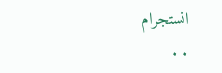انستجرام
. .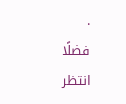.
فضلًا انتظر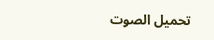تحميل الصوت